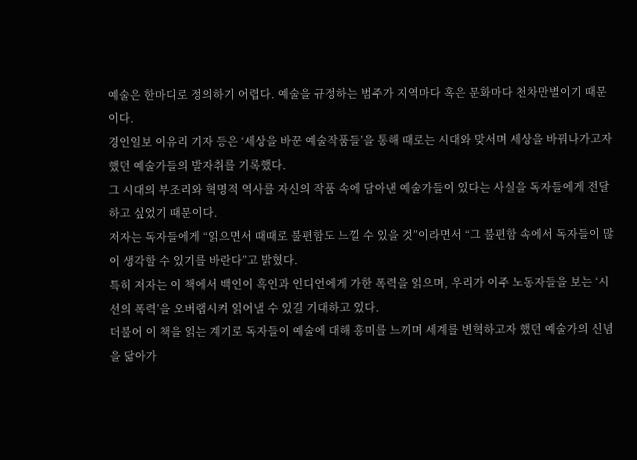예술은 한마디로 정의하기 어렵다. 예술을 규정하는 범주가 지역마다 혹은 문화마다 천차만별이기 때문이다.
경인일보 이유리 기자 등은 ‘세상을 바꾼 예술작품들’을 통해 때로는 시대와 맞서며 세상을 바꿔나가고자 했던 예술가들의 발자취를 기록했다.
그 시대의 부조리와 혁명적 역사를 자신의 작품 속에 담아낸 예술가들이 있다는 사실을 독자들에게 전달하고 싶었기 때문이다.
저자는 독자들에게 “읽으면서 때때로 불편함도 느낄 수 있을 것”이라면서 “그 불편함 속에서 독자들이 많이 생각할 수 있기를 바란다”고 밝혔다.
특히 저자는 이 책에서 백인이 흑인과 인디언에게 가한 폭력을 읽으며, 우리가 이주 노동자들을 보는 ‘시선의 폭력’을 오버랩시켜 읽어낼 수 있길 기대하고 있다.
더불어 이 책을 읽는 계기로 독자들이 예술에 대해 흥미를 느끼며 세계를 변혁하고자 했던 예술가의 신념을 닮아가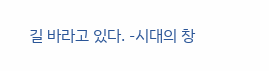길 바라고 있다. -시대의 창